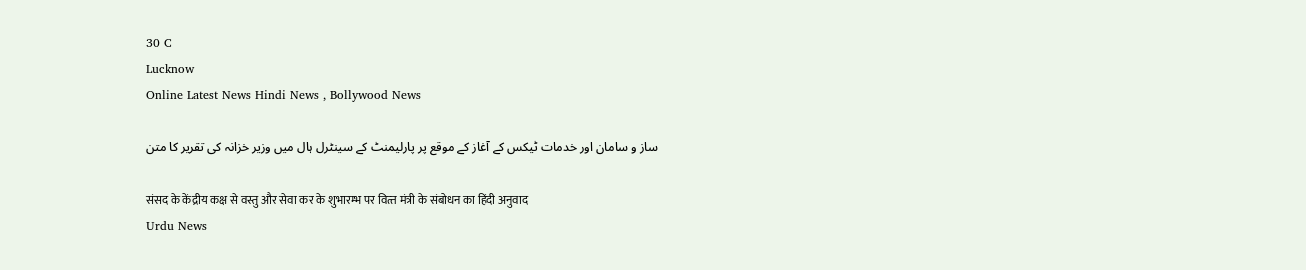30 C
Lucknow
Online Latest News Hindi News , Bollywood News

ساز و سامان اور خدمات ٹیکس کے آغاز کے موقع پر پارلیمنٹ کے سینٹرل ہال میں وزیر خزانہ کی تقریر کا متن

संसद के केंद्रीय कक्ष से वस्तु और सेवा कर के शुभारम्‍भ पर वित्‍त मंत्री के संबोधन का हिंदी अनुवाद
Urdu News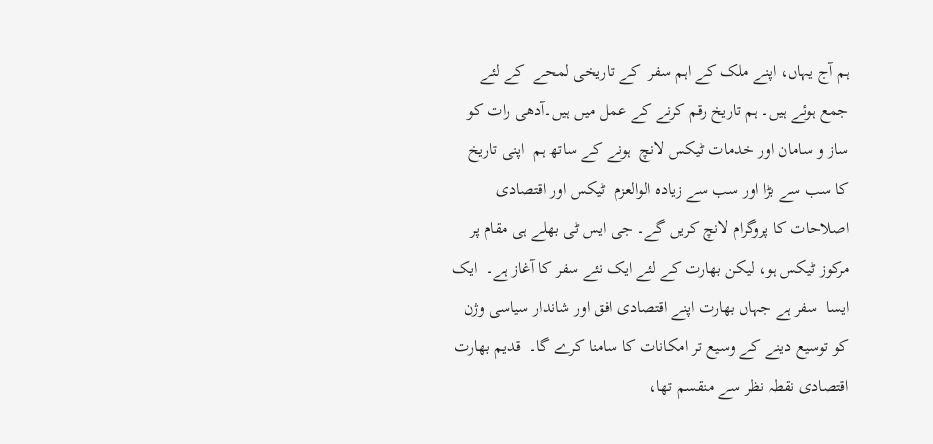ہم آج یہاں، اپنے ملک کے اہم سفر  کے تاریخی لمحے  کے لئے جمع ہوئے ہیں۔ ہم تاریخ رقم کرنے کے عمل میں ہیں۔آدھی رات کو  ساز و سامان اور خدمات ٹیکس لانچ  ہونے کے ساتھ ہم  اپنی تاریخ کا سب سے بڑا اور سب سے زیادہ الوالعزم  ٹیکس اور اقتصادی اصلاحات کا پروگرام لانچ کریں گے۔ جی ایس ٹی بھلے ہی مقام پر مرکوز ٹیکس ہو، لیکن بھارت کے لئے ایک نئے سفر کا آغاز ہے۔  ایک ایسا  سفر ہے جہاں بھارت اپنے اقتصادی افق اور شاندار سیاسی وژن کو توسیع دینے کے وسیع تر امکانات کا سامنا کرے گا۔  قدیم بھارت اقتصادی نقطہ نظر سے منقسم تھا،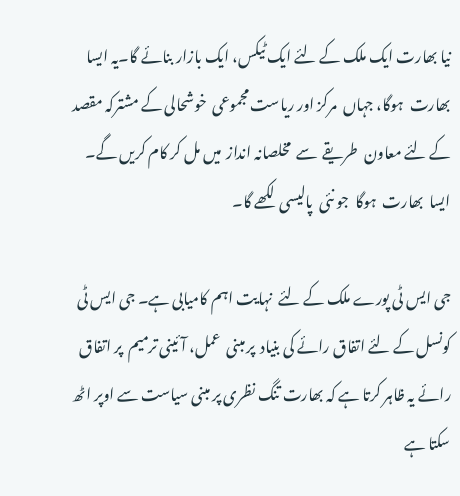نیا بھارت ایک ملک کے لئے ایک ٹیکس، ایک بازار بنائے گا۔یہ ایسا بھارت  ہوگا، جہاں  مرکز اور ریاست مجموعی  خوشحالی کے مشترکہ مقصد کے لئے معاون  طریقے  سے  مخلصانہ انداز  میں مل کر کام کریں گے۔ ایسا  بھارت  ہوگا  جو نئی  پالیسی  لکھے گا۔

جی ایس ٹی پورے ملک کے لئے  نہایت اہم کامیابی ہے۔ جی ایس ٹی کونسل کے لئے اتفاق رائے کی بنیاد  پر مبنی  عمل، آئینی ترمیم  پر اتفاق رائے یہ ظاہر کرتا ہے کہ بھارت تنگ نظری پر مبنی سیاست سے اوپر اٹھ سکتا ہے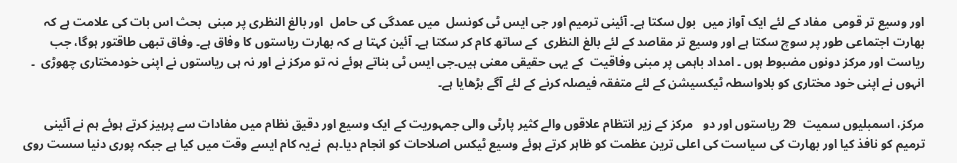اور وسیع تر قومی  مفاد کے لئے ایک آواز میں  بول سکتا ہے۔ آئینی ترمیم اور جی ایس ٹی کونسل  میں عمدگی کی حامل  اور بالغ النظری پر مبنی  بحث اس بات کی علامت ہے کہ بھارت اجتماعی طور پر سوچ سکتا ہے اور وسیع تر مقاصد کے لئے بالغ النظری  کے ساتھ کام کر سکتا ہے۔ آئین کہتا ہے کہ بھارت ریاستوں کا وفاق ہے۔ وفاق تبھی طاقتور ہوگا، جب ریاست اور مرکز دونوں مضبوط ہوں ۔ امداد باہمی پر مبنی وفاقیت  کے یہی حقیقی معنی ہیں۔جی ایس ٹی بناتے ہوئے نہ تو مرکز نے اور نہ ہی ریاستوں نے اپنی خودمختاری چھوڑی  ۔ انہوں نے اپنی خود مختاری کو بلاواسطہ ٹیکسیشن کے لئے متفقہ فیصلہ کرنے کے لئے آگے بڑھایا ہے۔

مرکز، اسمبلیوں سمیت  29 ریاستوں اور دو   مرکز کے زیر انتظام علاقوں والے کثیر پارٹی والی جمہوریت کے ایک وسیع اور دقیق نظام میں مفادات سے پرہیز کرتے ہوئے ہم نے آئینی ترمیم کو نافذ کیا اور بھارت کی سیاست کی اعلی ترین عظمت کو ظاہر کرتے ہوئے وسیع ٹیکس اصلاحات کو انجام دیا۔ہم  نےیہ کام ایسے وقت میں کیا ہے جبکہ پوری دنیا سست روی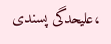،علیحدگی پسندی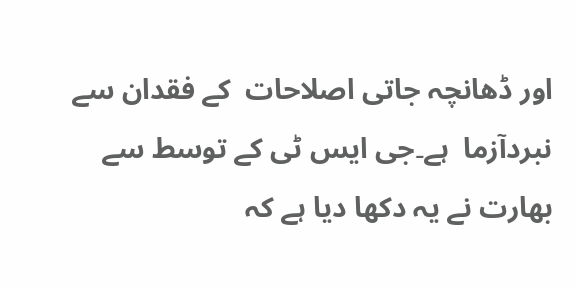اور ڈھانچہ جاتی اصلاحات  کے فقدان سے نبردآزما  ہے۔جی ایس ٹی کے توسط سے بھارت نے یہ دکھا دیا ہے کہ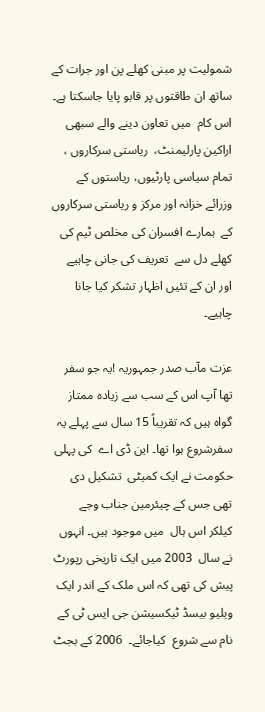شمولیت پر مبنی کھلے پن اور جرات کے ساتھ ان طاقتوں پر قابو پایا جاسکتا ہے۔ اس کام  میں تعاون دینے والے سبھی اراکین پارلیمنٹ،  ریاستی سرکاروں ، تمام سیاسی پارٹیوں، ریاستوں کے وزرائے خزانہ اور مرکز و ریاستی سرکاروں کے  ہمارے افسران کی مخلص ٹیم کی کھلے دل سے  تعریف کی جانی چاہیے اور ان کے تئیں اظہار تشکر کیا جانا چاہیے۔

عزت مآب صدر جمہوریہ !یہ جو سفر تھا آپ اس کے سب سے زیادہ ممتاز گواہ ہیں کہ تقریباً 15 سال سے پہلے یہ  سفرشروع ہوا تھا۔ این ڈی اے  کی پہلی  حکومت نے ایک کمیٹی  تشکیل دی تھی جس کے چیئرمین جناب وجے  كیلكر اس ہال  میں موجود ہیں۔ انہوں نے سال  2003 میں ایک تاریخی رپورٹ پیش کی تھی کہ اس ملک کے اندر ایک ویلیو بیسڈ ٹیکسیشن جی ایس ٹی کے نام سے شروع  کیاجائے۔  2006 کے بجٹ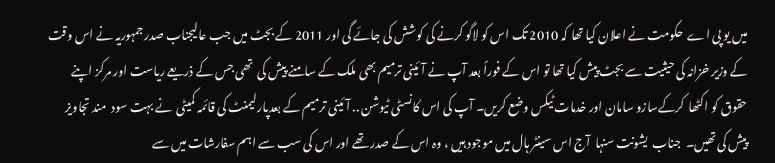میں یو پی اے  حکومت نے اعلان کیا تھا کہ 2010 تک اس کو لاگو کرنے کی کوشش کی جائے گی اور 2011 کے بجٹ میں جب عالیجناب صدر جمہوریہ نے اس وقت  کے وزیر خزانہ کی حیثیت سے بجٹ پیش کیا تھا تو اس کے فوراً بعد آپ نے آئینی ترمیم بھی ملک کے سامنے پیش کی  تھی جس کے ذریعے ریاست اور مرکز اپنے حقوق کو اکٹھا  کرکےسازو سامان اور خدمات ٹیکس وضع کریں۔ آپ کی اس کانسٹی ٹیوشن .. آئینی ترمیم کے بعدپارلیمنٹ کی قائمہ کمیٹی  نے بہت سود  مند تجاویز پیش کی تھیں۔  جناب  یشونت سنہا  آج اس سینٹر ہال میں موجود ہیں ، وہ اس کے صدر تھے اور اس کی سب سے اہم سفارشات میں سے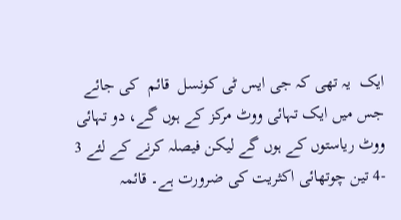ایک  یہ تھی کہ جی ایس ٹی کونسل  قائم  کی جائے جس میں ایک تہائی ووٹ مرکز کے ہوں گے، دو تہائی ووٹ ریاستوں کے ہوں گے لیکن فیصلہ کرنے کے لئے 3 -4 تین چوتھائی اکثریت کی ضرورت ہے۔ قائمہ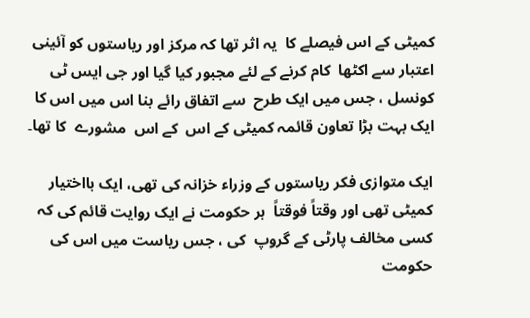کمیٹی کے اس فیصلے کا  یہ اثر تھا کہ مرکز اور ریاستوں کو آئینی اعتبار سے اکٹھا  کام کرنے کے لئے مجبور کیا گیا اور جی ایس ٹی کونسل ، جس میں ایک طرح  سے اتفاق رائے بنا اس میں اس کا ایک بہت بڑا تعاون قائمہ کمیٹی کے اس  کے اس  مشورے  کا تھا۔

ایک متوازی فکر ریاستوں کے وزراء خزانہ کی تھی، ایک بااختیار کمیٹی تھی اور وقتاً فوقتاً  ہر حکومت نے ایک روایت قائم کی کہ کسی مخالف پارٹی کے گروپ  کی ، جس ریاست میں اس کی حکومت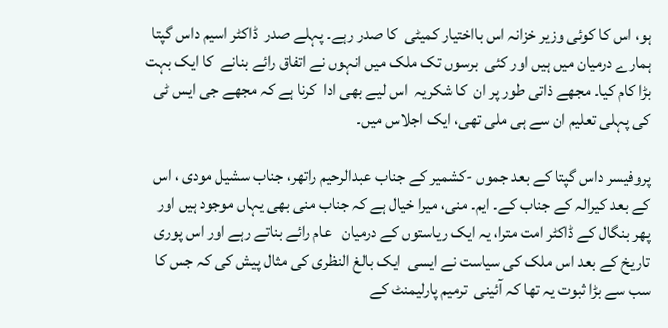ہو، اس کا کوئی وزیر خزانہ اس بااختیار کمیٹی  کا صدر رہے۔ پہلے صدر  ڈاکٹر اسیم داس گپتا ہمارے درمیان میں ہیں اور کئی  برسوں تک ملک میں انہوں نے اتفاق رائے بنانے  کا ایک بہت بڑا کام کیا۔ مجھے ذاتی طور پر ان  کا شکریہ  اس لیے بھی ادا  کرنا ہے کہ مجھے جی ایس ٹی  کی پہلی تعلیم ان سے ہی ملی تھی، ایک اجلاس میں۔

پروفیسر داس گپتا کے بعد جموں -كشمير کے جناب عبدالرحیم راتھر، جناب سشیل مودی ، اس کے بعد کیرالہ کے جناب کے۔ ایم۔ منی، میرا خیال ہے کہ جناب منی بھی یہاں موجود ہیں اور پھر بنگال کے ڈاکٹر امت مترا، یہ ایک ریاستوں کے درمیان   عام رائے بناتے رہے اور اس پوری تاریخ کے بعد اس ملک کی سیاست نے ایسی  ایک بالغ النظری کی مثال پیش کی کہ جس کا سب سے بڑا ثبوت یہ تھا کہ آئینی  ترمیم پارلیمنٹ کے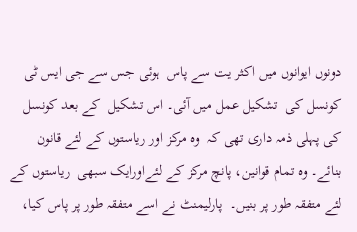دونوں ایوانوں میں اکثر یت سے پاس  ہوئی جس سے جی ایس ٹی کونسل کی  تشکیل عمل میں آئی۔ اس تشکیل  کے بعد کونسل  کی پہلی ذمہ داری تھی کہ  وہ مرکز اور ریاستوں کے لئے قانون بنائے۔ وہ تمام قوانین، پانچ مرکز کے لئےاورایک سبھی  ریاستوں کے لئے متفقہ طور پر بنیں۔  پارلیمنٹ نے اسے متفقہ طور پر پاس کیا،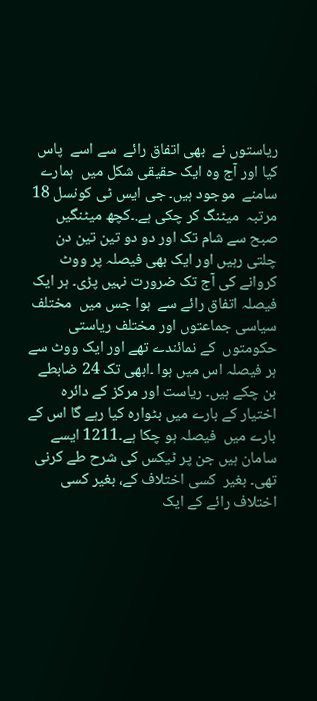ریاستوں نے  بھی اتفاق رائے  سے اسے  پاس کیا اور آج وہ ایک حقیقی شکل میں  ہمارے سامنے  موجود ہیں۔ جی ایس ٹی کونسل 18 مرتبہ  میٹنگ کر چکی ہے.۔کچھ میٹنگیں صبح سے شام تک اور دو دو تین تین دن چلتی رہیں اور ایک بھی فیصلہ پر ووٹ کروانے کی آج تک ضرورت نہیں پڑی۔ ہر ایک فیصلہ اتفاق رائے سے  ہوا جس میں  مختلف سیاسی جماعتوں اور مختلف ریاستی حکومتوں  کے نمائندے تھے اور ایک ووٹ سے ہر فیصلہ اس میں ہوا ۔ابھی تک 24 ضابطے بن چکے ہیں۔ ریاست اور مرکز کے دائرہ اختیار کے بارے میں بٹوارہ کیا رہے گا اس کے بارے میں  فیصلہ ہو چکا ہے۔1211 ایسے سامان ہیں جن پر ٹیکس کی شرح طے کرنی تھی۔ بغیر  کسی اختلاف کے، بغیر کسی اختلاف رائے کے ایک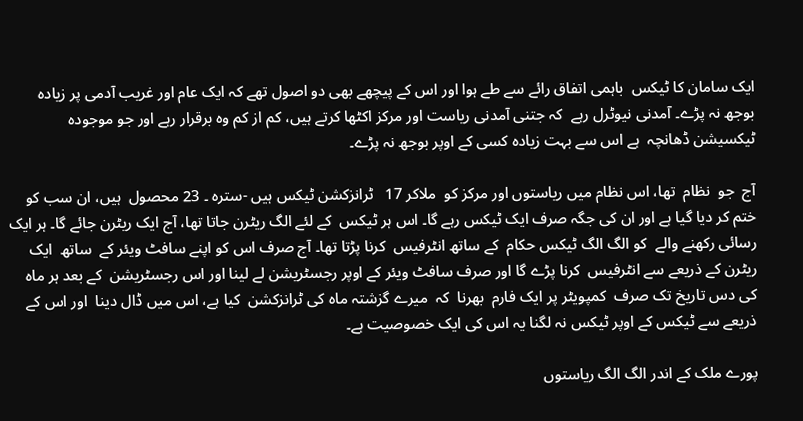ایک سامان کا ٹیکس  باہمی اتفاق رائے سے طے ہوا اور اس کے پیچھے بھی دو اصول تھے کہ ایک عام اور غریب آدمی پر زیادہ بوجھ نہ پڑے۔ آمدنی نیوٹرل رہے  کہ جتنی آمدنی ریاست اور مرکز اكٹھا کرتے ہیں، کم از کم وہ برقرار رہے اور جو موجودہ ٹیکسیشن ڈھانچہ  ہے اس سے بہت زیادہ کسی کے اوپر بوجھ نہ پڑے۔

آج  جو  نظام  تھا، اس نظام میں ریاستوں اور مرکز کو  ملاکر 17   ٹرانزکشن ٹیکس ہیں -سترہ ۔ 23 محصول  ہیں، ان سب کو ختم کر دیا گیا ہے اور ان کی جگہ صرف ایک ٹیکس رہے گا۔ اس ہر ٹیکس  کے لئے الگ ریٹرن جاتا تھا، آج ایک ریٹرن جائے گا۔ ہر ایک  رسائی رکھنے والے  کو الگ الگ ٹیکس حکام  کے ساتھ انٹرفیس  کرنا پڑتا تھا۔ آج صرف اس کو اپنے سافٹ ویئر کے  ساتھ  ایک ریٹرن کے ذریعے سے انٹرفیس  کرنا پڑے گا اور صرف سافٹ ویئر کے اوپر رجسٹریشن لے لینا اور اس رجسٹریشن  کے بعد ہر ماہ کی دس تاریخ تک صرف  کمپویٹر پر ایک فارم  بھرنا  کہ  میرے گزشتہ ماہ کی ٹرانزکشن  کیا ہے، اس میں ڈال دینا  اور اس کے ذریعے سے ٹیکس کے اوپر ٹیکس نہ لگنا یہ اس کی ایک خصوصیت ہے۔

پورے ملک کے اندر الگ الگ ریاستوں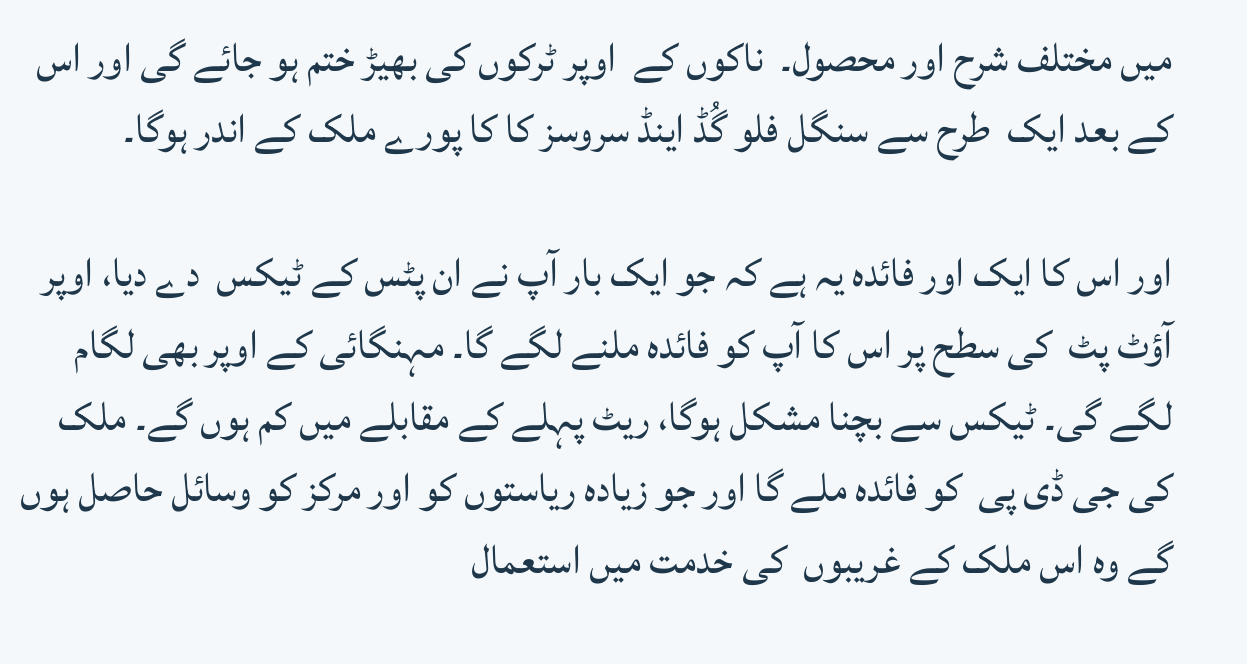میں مختلف شرح اور محصول۔  ناكوں کے  اوپر ٹركوں کی بھیڑ ختم ہو جائے گی اور اس کے بعد ایک  طرح سے سنگل فلو گُڈ اینڈ سروسز کا کا پورے ملک کے اندر ہوگا۔

اور اس کا ایک اور فائدہ یہ ہے کہ جو ایک بار آپ نے ان پٹس کے ٹیکس  دے دیا، اوپر آؤٹ پٹ  کی سطح پر اس کا آپ کو فائدہ ملنے لگے گا۔ مہنگائی کے اوپر بھی لگام لگے گی۔ ٹیکس سے بچنا مشکل ہوگا، ریٹ پہلے کے مقابلے میں کم ہوں گے۔ ملک کی جی ڈی پی  کو فائدہ ملے گا اور جو زیادہ ریاستوں کو اور مرکز کو وسائل حاصل ہوں  گے وہ اس ملک کے غریبوں  کی خدمت میں استعمال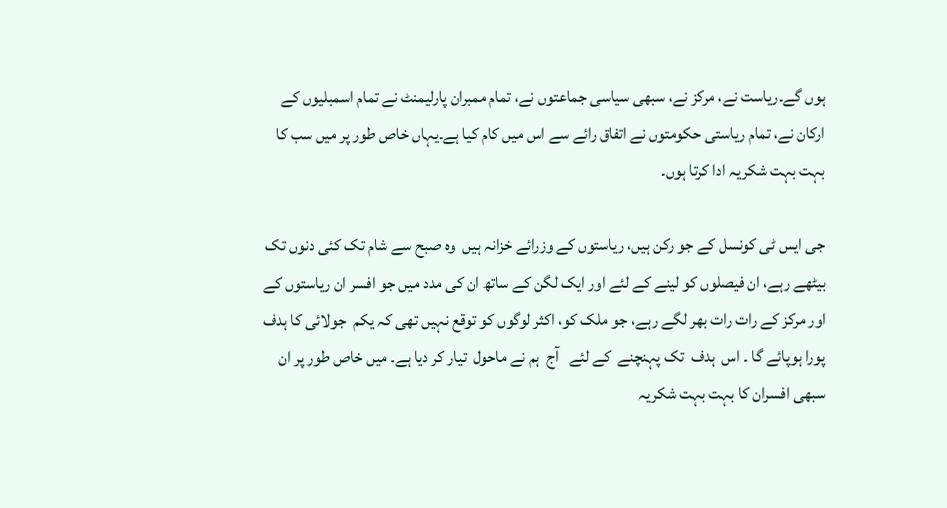ہوں گے۔ریاست نے، مرکز نے، سبھی سیاسی جماعتوں نے، تمام ممبران پارلیمنٹ نے تمام اسمبلیوں کے ارکان نے، تمام ریاستی حکومتوں نے اتفاق رائے سے اس میں کام کیا ہے۔یہاں خاص طور پر میں سب کا بہت بہت شکریہ ادا کرتا ہوں۔

جی ایس ٹی کونسل کے جو رکن ہیں، ریاستوں کے وزرائے خزانہ ہیں  وہ صبح سے شام تک کئی دنوں تک بیٹھے رہے، ان فیصلوں کو لینے کے لئے اور ایک لگن کے ساتھ ان کی مدد میں جو افسر ان ریاستوں کے اور مرکز کے رات رات بھر لگے رہے، جو ملک کو، اکثر لوگوں کو توقع نہیں تھی کہ یکم  جولائی کا ہدف پورا ہوپائے گا ۔ اس  ہدف  تک پہنچنے  کے لئے   آج  ہم نے ماحول  تیار کر دیا ہے۔ میں خاص طور پر ان سبھی افسران کا بہت بہت شکریہ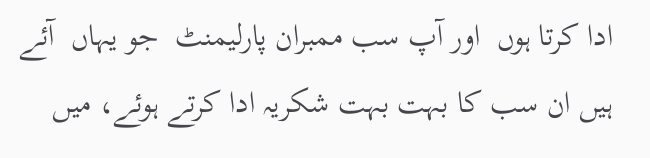ادا کرتا ہوں  اور آپ سب ممبران پارلیمنٹ  جو یہاں  آئے ہیں ان سب کا بہت بہت شکریہ ادا کرتے ہوئے، میں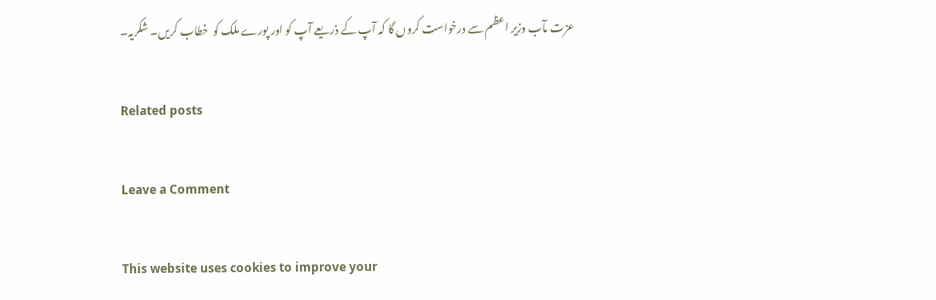عزت مآب وزیر اعظم سے درخواست کروں گا کہ آپ کے ذریعے آپ کو اور پورے ملک کو  خطاب کریں۔ شکریہ۔

Related posts

Leave a Comment

This website uses cookies to improve your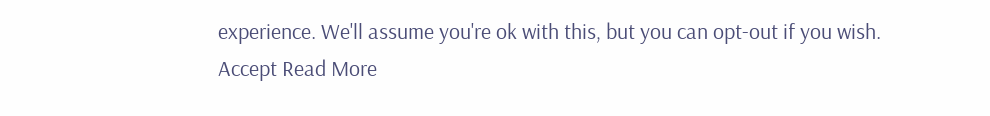experience. We'll assume you're ok with this, but you can opt-out if you wish. Accept Read More